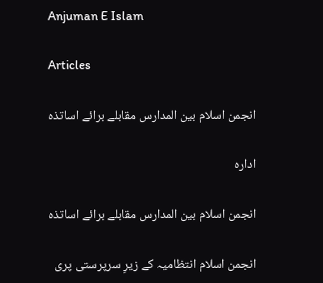Anjuman E Islam

Articles

انجمن اسلام بین المدارس مقابلے برائے اساتذہ

ادارہ

انجمن اسلام بین المدارس مقابلے برائے اساتذہ

انجمن اسلام انتظامیہ کے زیرِ سرپرستی پری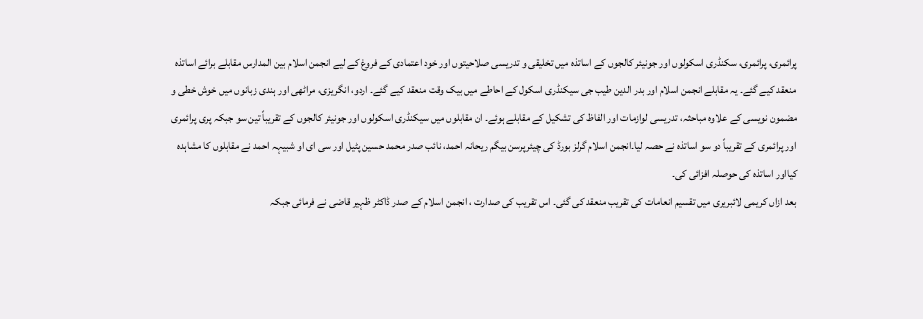پرائمری، پرائمری، سکنڈری اسکولوں اور جونیئر کالجوں کے اساتذہ میں تخلیقی و تدریسی صلاحیتوں اور خود اعتمادی کے فروغ کے لیے انجمن اسلام بین المدارس مقابلے برائے اساتذہ منعقد کیے گئے۔ یہ مقابلے انجمن اسلام اور بدر الدین طیب جی سیکنڈری اسکول کے احاطے میں بیک وقت منعقد کیے گئے۔ اردو، انگریزی، مراٹھی اور ہندی زبانوں میں خوش خطی و مضمون نویسی کے علاوہ مباحثہ، تدریسی لوازمات اور الفاظ کی تشکیل کے مقابلے ہوئے۔ ان مقابلوں میں سیکنڈری اسکولوں اور جونیئر کالجوں کے تقریباً تین سو جبکہ پری پرائمری اور پرائمری کے تقریباً دو سو اساتذہ نے حصہ لیا۔انجمن اسلام گرلز بورڈ کی چیئرپرسن بیگم ریحانہ احمد، نائب صدر محمد حسین پٹیل اور سی ای او شبیہہ احمد نے مقابلوں کا مشاہدہ کیااور اساتذہ کی حوصلہ افزائی کی۔
بعد ازاں کریمی لائبریری میں تقسیم انعامات کی تقریب منعقد کی گئی۔ اس تقریب کی صدارت ، انجمن اسلام کے صدر ڈاکٹر ظہیر قاضی نے فرمائی جبکہ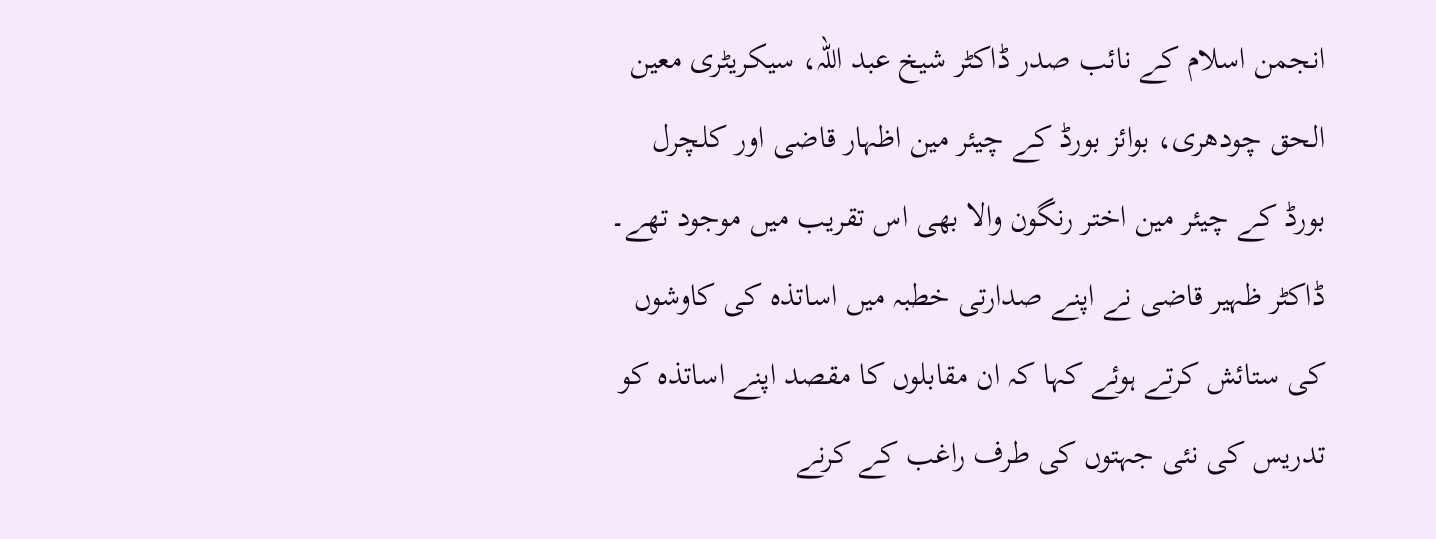انجمن اسلام کے نائب صدر ڈاکٹر شیخ عبد اللہ، سیکریٹری معین الحق چودھری، بوائز بورڈ کے چیئر مین اظہار قاضی اور کلچرل بورڈ کے چیئر مین اختر رنگون والا بھی اس تقریب میں موجود تھے۔
ڈاکٹر ظہیر قاضی نے اپنے صدارتی خطبہ میں اساتذہ کی کاوشوں کی ستائش کرتے ہوئے کہا کہ ان مقابلوں کا مقصد اپنے اساتذہ کو تدریس کی نئی جہتوں کی طرف راغب کے کرنے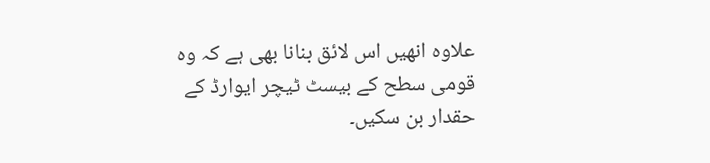علاوہ انھیں اس لائق بنانا بھی ہے کہ وہ قومی سطح کے بیسٹ ٹیچر ایوارڈ کے حقدار بن سکیں۔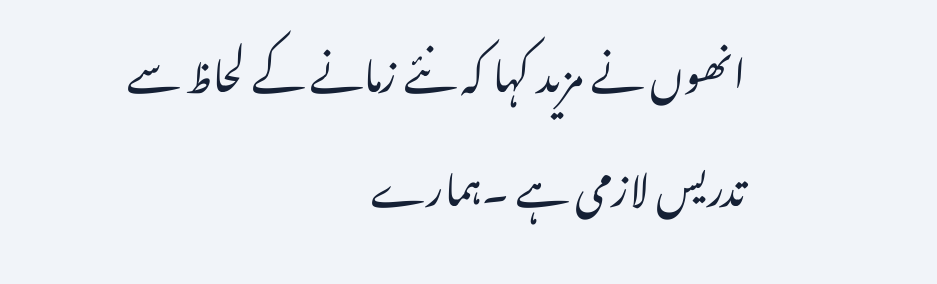انھوں نے مزید کہا کہ نئے زمانے کے لحاظ سے تدریس لازمی ہے ۔ہمارے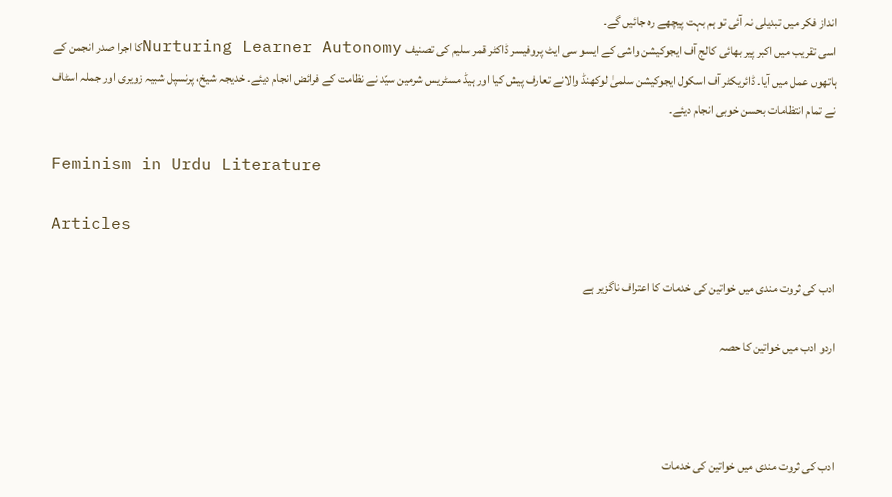انداز فکر میں تبدیلی نہ آئی تو ہم بہت پیچھے رہ جائیں گے۔
اسی تقریب میں اکبر پیر بھائی کالج آف ایجوکیشن واشی کے ایسو سی ایٹ پروفیسر ڈاکٹر قمر سلیم کی تصنیف Nurturing Learner Autonomyکا اجرا صدر انجمن کے ہاتھوں عمل میں آیا۔ ڈائریکٹر آف اسکول ایجوکیشن سلمیٰ لوکھنڈ والانے تعارف پیش کیا اور ہیڈ مسٹریس شرمین سیّد نے نظامت کے فرائض انجام دیئے۔ خدیجہ شیخ، پرنسپل شبیہ زویری اور جملہ اسٹاف نے تمام انتظامات بحسن خوبی انجام دیئے۔

Feminism in Urdu Literature

Articles

ادب کی ثروت مندی میں خواتین کی خدمات کا اعتراف ناگزیر ہے

اردو ادب میں خواتین کا حصہ



ادب کی ثروت مندی میں خواتین کی خدمات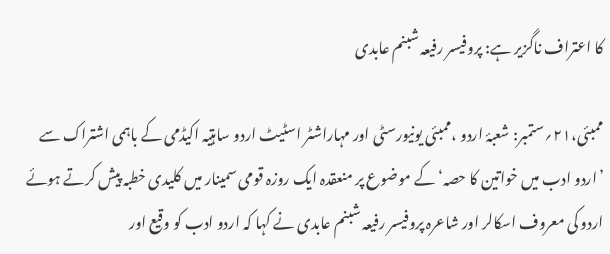کا اعتراف ناگزیر ہے: پروفیسر رفیعہ شبنم عابدی

ممبئی،۲۱؍ستمبر: شعبۂ اردو ،ممبئی یونیورسٹی اور مہاراشٹر اسٹیٹ اردو ساہتیہ اکیڈمی کے باہمی اشتراک سے ’اردو ادب میں خواتین کا حصہ‘ کے موضوع پر منعقدہ ایک روزہ قومی سمینار میں کلیدی خطبہ پیش کرتے ہوئے اردو کی معروف اسکالر اور شاعرہ پروفیسر رفیعہ شبنم عابدی نے کہا کہ اردو ادب کو وقیع اور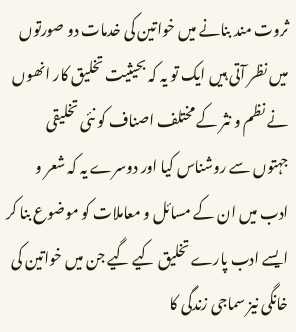ثروت مند بنانے میں خواتین کی خدمات دو صورتوں میں نظر آتی ہیں ایک تو یہ کہ بحیثیت تخلیق کار انھوں نے نظم و نثر کے مختلف اصناف کو نئی تخلیقی جہتوں سے روشناس کیا اور دوسرے یہ کہ شعر و ادب میں ان کے مسائل و معاملات کو موضوع بنا کر ایسے ادب پارے تخلیق کیے گیے جن میں خواتین کی خانگی نیز سماجی زندگی کا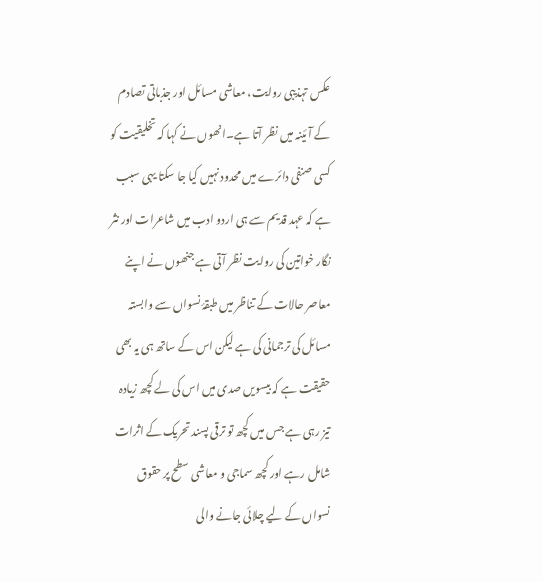عکس تہذیبی روایت، معاشی مسائل اور جذباتی تصادم کے آئینہ میں نظر آتا ہے۔انھوں نے کہا کہ تخلیقیت کو کسی صنفی دائرے میں محدود نہیں کیا جا سکتا یہی سبب ہے کہ عہد قدیم سے ہی اردو ادب میں شاعرات اور نثر نگار خواتین کی روایت نظر آتی ہے جنھوں نے اپنے معاصر حالات کے تناظر میں طبقۂ نسواں سے وابستہ مسائل کی ترجمانی کی ہے لیکن اس کے ساتھ ہی یہ بھی حقیقت ہے کہ بیسویں صدی میں اس کی لے کچھ زیادہ تیز رہی ہے جس میں کچھ تو ترقی پسند تحریک کے اثرات شامل رہے اور کچھ سماجی و معاشی سطح پر حقوق نسواں کے لیے چلائی جانے والی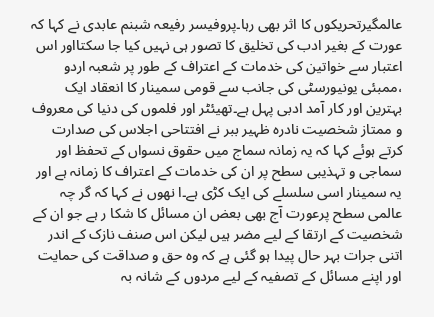عالمگیرتحریکوں کا اثر بھی رہا۔پروفیسر رفیعہ شبنم عابدی نے کہا کہ عورت کے بغیر ادب کی تخلیق کا تصور ہی نہیں کیا جا سکتااور اس اعتبار سے خواتین کی خدمات کے اعتراف کے طور پر شعبہ اردو ،ممبئی یونیورسٹی کی جانب سے قومی سمینار کا انعقاد ایک بہترین اور کار آمد ادبی پہل ہے۔تھیئٹر اور فلموں کی دنیا کی معروف و ممتاز شخصیت نادرہ ظہیر ببر نے افتتاحی اجلاس کی صدارت کرتے ہوئے کہا کہ یہ زمانہ سماج میں حقوق نسواں کے تحفظ اور سماجی و تہذیبی سطح پر ان کی خدمات کے اعتراف کا زمانہ ہے اور یہ سمینار اسی سلسلے کی ایک کڑی ہے۔ا نھوں نے کہا کہ گر چہ عالمی سطح پرعورت آج بھی بعض ان مسائل کا شکا ر ہے جو ان کے شخصیت کے ارتقا کے لیے مضر ہیں لیکن اس صنف نازک کے اندر اتنی جرات بہر حال پیدا ہو گئی ہے کہ وہ حق و صداقت کی حمایت اور اپنے مسائل کے تصفیہ کے لیے مردوں کے شانہ بہ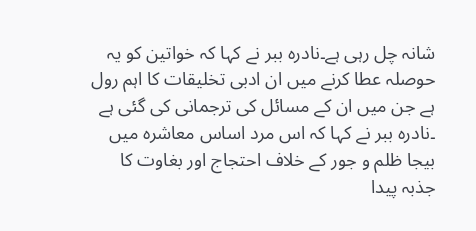شانہ چل رہی ہے۔نادرہ ببر نے کہا کہ خواتین کو یہ حوصلہ عطا کرنے میں ان ادبی تخلیقات کا اہم رول ہے جن میں ان کے مسائل کی ترجمانی کی گئی ہے ۔نادرہ ببر نے کہا کہ اس مرد اساس معاشرہ میں بیجا ظلم و جور کے خلاف احتجاج اور بغاوت کا جذبہ پیدا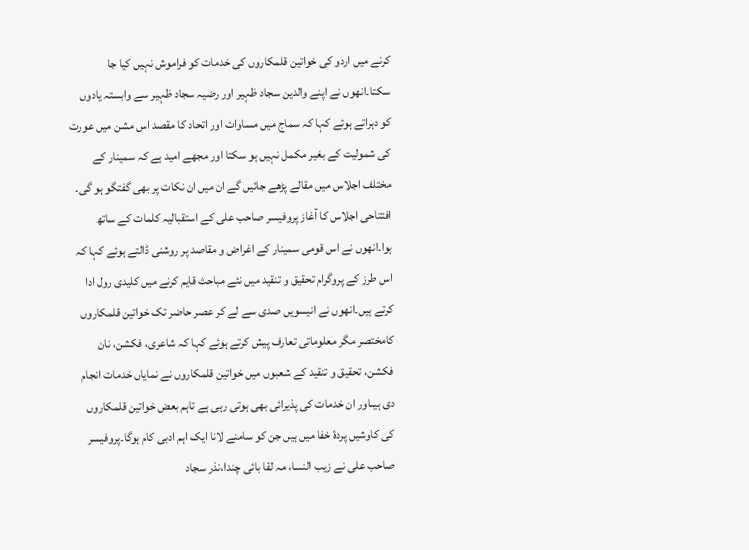کرنے میں اردو کی خواتین قلمکاروں کی خدمات کو فراموش نہیں کیا جا سکتا۔انھوں نے اپنے والدین سجاد ظہیر اور رضیہ سجاد ظہیر سے وابستہ یادوں کو دہراتے ہوئے کہا کہ سماج میں مساوات اور اتحاد کا مقصد اس مشن میں عورت کی شمولیت کے بغیر مکمل نہیں ہو سکتا اور مجھے امید ہے کہ سمینار کے مختلف اجلاس میں مقالے پڑھے جائیں گے ان میں ان نکات پر بھی گفتگو ہو گی۔
افتتاحی اجلاس کا آغاز پروفیسر صاحب علی کے استقبالیہ کلمات کے ساتھ ہوا۔انھوں نے اس قومی سمینار کے اغراض و مقاصد پر روشنی ڈالتے ہوئے کہا کہ اس طرز کے پروگرام تحقیق و تنقید میں نئے مباحث قایم کرنے میں کلیدی رول ادا کرتے ہیں۔انھوں نے انیسویں صدی سے لے کر عصر حاضر تک خواتین قلمکاروں کامختصر مگر معلوماتی تعارف پیش کرتے ہوئے کہا کہ شاعری، فکشن، نان فکشن، تحقیق و تنقید کے شعبوں میں خواتین قلمکاروں نے نمایاں خدمات انجام دی ہیںاور ان خدمات کی پذیرائی بھی ہوتی رہی ہے تاہم بعض خواتین قلمکاروں کی کاوشیں پردۂ خفا میں ہیں جن کو سامنے لانا ایک اہم ادبی کام ہوگا۔پروفیسر صاحب علی نے زیب النسا، مہ لقا بائی چندا،نذر سجاد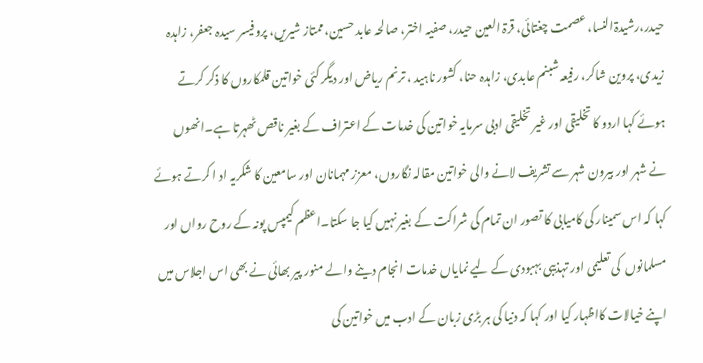حیدر،رشیدۃالنسا، عصمت چغتائی، قرۃ العین حیدر، صفیہ اختر، صالحہ عابد حسین،ممتاز شیریں، پروفیسر سیدہ جعفر، زاہدہ زیدی، پروین شاکر، رفیعہ شبنم عابدی، زاہدہ حنا، کشور ناہید ، ترنم ریاض اور دیگر کئی خواتین قلمکاروں کا ذکر کرتے ہوئے کہا اردو کا تخلیقی اور غیر تخلیقی ادبی سرمایہ خواتین کی خدمات کے اعتراف کے بغیر ناقص ٹھہرتا ہے۔انھوں نے شہر اور بیرون شہر سے تشریف لانے والی خواتین مقالہ نگاروں، معزز مہمانان اور سامعین کا شکریہ اد ا کرتے ہوئے کہا کہ اس سمینار کی کامیابی کا تصور ان تمام کی شراکت کے بغیر نہیں کیا جا سکتا۔اعظم کیمپس پونہ کے روح رواں اور مسلمانوں  کی تعلیمی اور تہذیبی بہبودی کے لیے نمایاں خدمات انجام دینے والے منور پیر بھائی نے بھی اس اجلاس میں اپنے خیالات کااظہار کیا اور کہا کہ دنیا کی ہر بڑی زبان کے ادب میں خواتین کی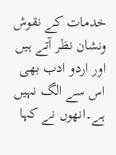خدمات کے نقوش ونشان نظر آتے ہیں اور اردو ادب بھی اس سے الگ نہیں ہے۔انھوں نے کہا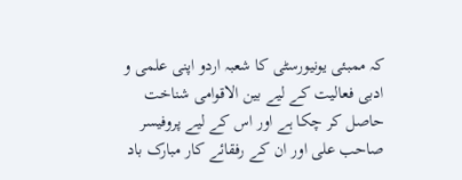کہ ممبئی یونیورسٹی کا شعبہ اردو اپنی علمی و ادبی فعالیت کے لیے بین الاقوامی شناخت حاصل کر چکا ہے اور اس کے لیے پروفیسر صاحب علی اور ان کے رفقائے کار مبارک باد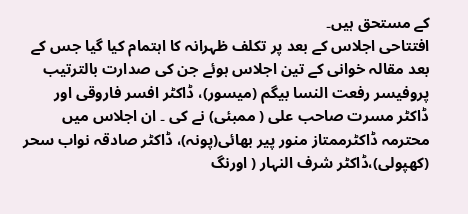کے مستحق ہیں۔
افتتاحی اجلاس کے بعد پر تکلف ظہرانہ کا اہتمام کیا گیا جس کے بعد مقالہ خوانی کے تین اجلاس ہوئے جن کی صدارت بالترتیب پروفیسر رفعت النسا بیگم (میسور)، ڈاکٹر افسر فاروقی اور ڈاکٹر مسرت صاحب علی ( ممبئی) نے کی ۔ ان اجلاس میں محترمہ ڈاکٹرممتاز منور پیر بھائی(پونہ)، ڈاکٹر صادقہ نواب سحر (کھپولی)،ڈاکٹر شرف النہار ( اورنگ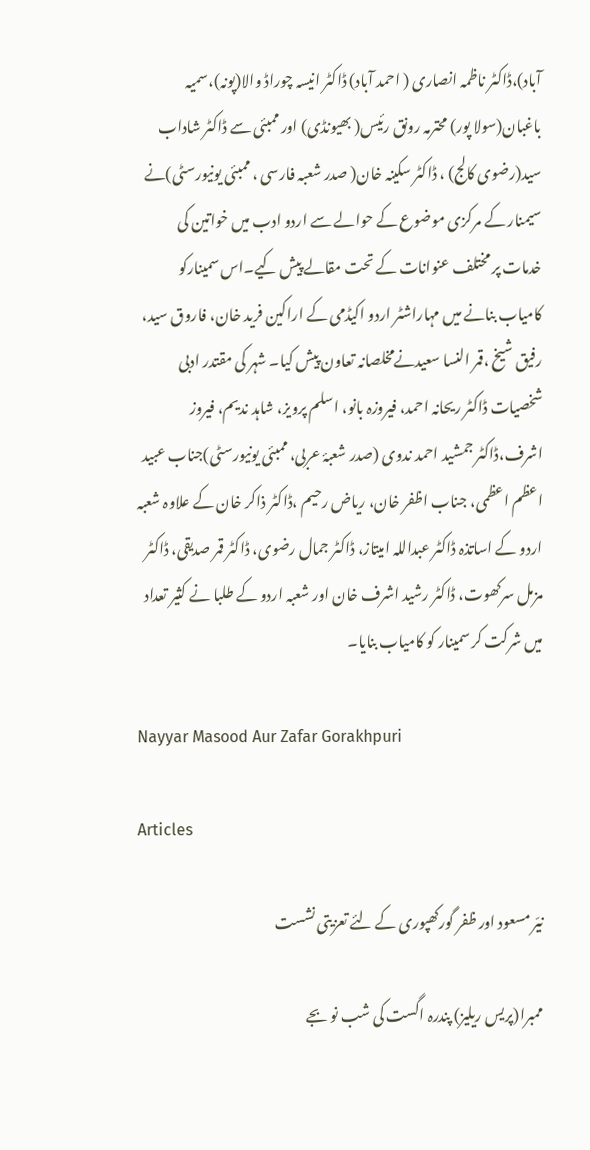آباد)،ڈاکٹر ناظمہ انصاری ( احمد آباد) ڈاکٹر انیسہ چوراڈ والا(پونہ)،سمیہ باغبان(سولا پور) محترمہ رونق رئیس( بھیونڈی) اور ممبئی سے ڈاکٹر شاداب سید(رضوی کالج) ، ڈاکٹر سکینہ خان( صدر شعبہ فارسی ، ممبئی یونیورسٹی)نے سیمنار کے مرکزی موضوع کے حوالے سے اردو ادب میں خواتین کی خدمات پر مختلف عنوانات کے تحت مقالے پیش کیے۔اس سمینارکو کامیاب بنانے میں مہاراشٹر اردو اکیڈمی کے اراکین فرید خان، فاروق سید، رفیق شیخ ،قمر النسا سعیدنےمخلصانہ تعاون پیش کیا۔ شہر کی مقتدر ادبی شخصیات ڈاکٹر ریحانہ احمد، فیروزہ بانو، اسلم پرویز، شاہد ندیم، فیروز اشرف،ڈاکٹر جمشید احمد ندوی (صدر شعبۂ عربی، ممبئی یونیورسٹی)جناب عبید اعظم اعظمی، جناب اظفر خان، ریاض رحیم ،ڈاکٹر ذاکر خان کے علاوہ شعبہ اردو کے اساتذہ ڈاکٹر عبداللہ امیتاز، ڈاکٹر جمال رضوی، ڈاکٹر قمر صدیقی، ڈاکٹر مزمل سرکھوت، ڈاکٹر رشید اشرف خان اور شعبہ اردو کے طلبا نے کثیر تعداد میں شرکت کر سمینار کو کامیاب بنایا۔

Nayyar Masood Aur Zafar Gorakhpuri

Articles

نیّر مسعود اور ظفر گورکھپوری کے لئے تعزیتی نشست

ممبرا(پریس ریلیز) پندرہ اگست کی شب نو بجے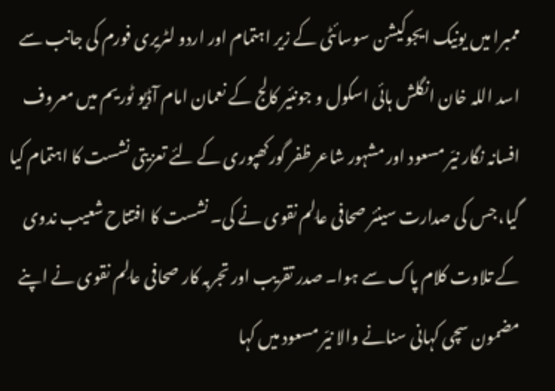ممبرا میں یونیک ایجوکیشن سوسائٹی کے زیر اہتمام اور اردو لٹریری فورم کی جانب سے اسد اللہ خان انگلش ہائی اسکول و جونئیر کالج کے نعمان امام آڈیو ٹوریم میں معروف افسانہ نگار نیّر مسعود اور مشہور شاعر ظفر گورکھپوری کے لئے تعزیتی نشست کا اہتمام کیا گیا، جس کی صدارت سینئر صحافی عالِم نقوی نے کی۔ نشست کا افتتاح شعیب ندوی کے تلاوت کلام پاک سے ہوا۔ صدر تقریب اور تجربہ کار صحافی عالِم نقوی نے اپنے مضمون سچی کہانی سنانے والا نیّر مسعود میں کہا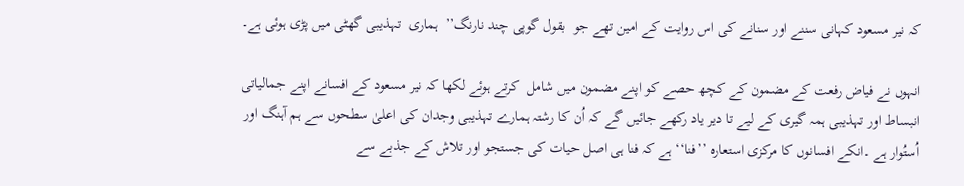کہ نیر مسعود کہانی سننے اور سنانے کی اس روایت کے امین تھے جو  بقول گوپی چند نارنگ’’  ہماری  تہذیبی گھٹی میں پڑی ہوئی ہے۔

انہوں نے فیاض رفعت کے مضمون کے کچھ حصے کو اپنے مضمون میں شامل  کرتے ہوئے لکھا کہ نیر مسعود کے افسانے اپنے جمالیاتی انبساط اور تہذیبی ہمہ گیری کے لیے تا دیر یاد رکھے جائیں گے کہ اُن کا رشتہ ہمارے تہذیبی وجدان کی اعلیٰ سطحوں سے ہم آہنگ اور اُستُوار ہے ۔انکے افسانوں کا مرکزی استعارہ ’’فنا‘‘ ہے کہ فنا ہی اصل حیات کی جستجو اور تلاش کے جذبے سے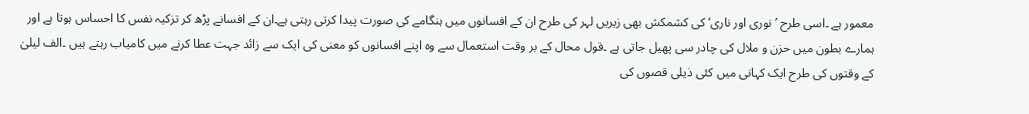معمور ہے ۔اسی طرح ’نوری اور ناری‘ کی کشمکش بھی زیریں لہر کی طرح ان کے افسانوں میں ہنگامے کی صورت پیدا کرتی رہتی ہے۔ان کے افسانے پڑھ کر تزکیہ نفس کا احساس ہوتا ہے اور ہمارے بطون میں حزن و ملال کی چادر سی پھیل جاتی ہے ۔قول محال کے بر وقت استعمال سے وہ اپنے افسانوں کو معنی کی ایک سے زائد جہت عطا کرنے میں کامیاب رہتے ہیں ۔الف لیلیٰ کے وقتوں کی طرح ایک کہانی میں کئی ذیلی قصوں کی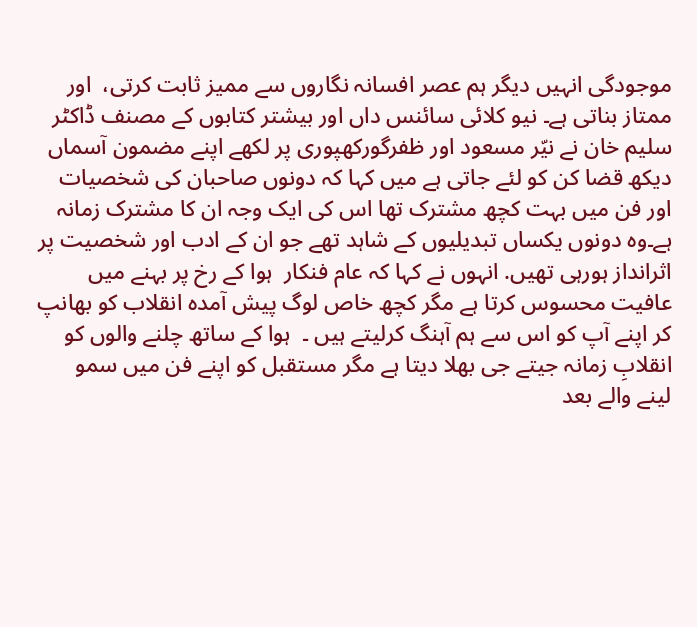موجودگی انہیں دیگر ہم عصر افسانہ نگاروں سے ممیز ثابت کرتی،  اور ممتاز بناتی ہے۔ نیو کلائی سائنس داں اور بیشتر کتابوں کے مصنف ڈاکٹر سلیم خان نے نیّر مسعود اور ظفرگورکھپوری پر لکھے اپنے مضمون آسماں دیکھ قضا کن کو لئے جاتی ہے میں کہا کہ دونوں صاحبان کی شخصیات اور فن میں بہت کچھ مشترک تھا اس کی ایک وجہ ان کا مشترک زمانہ ہے۔وہ دونوں یکساں تبدیلیوں کے شاہد تھے جو ان کے ادب اور شخصیت پر اثرانداز ہورہی تھیں. انہوں نے کہا کہ عام فنکار  ہوا کے رخ پر بہنے میں عافیت محسوس کرتا ہے مگر کچھ خاص لوگ پیش آمدہ انقلاب کو بھانپ کر اپنے آپ کو اس سے ہم آہنگ کرلیتے ہیں ۔  ہوا کے ساتھ چلنے والوں کو انقلابِ زمانہ جیتے جی بھلا دیتا ہے مگر مستقبل کو اپنے فن میں سمو لینے والے بعد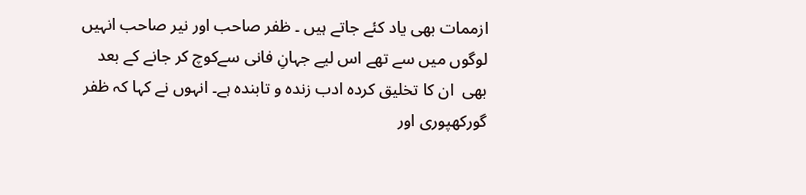ازممات بھی یاد کئے جاتے ہیں ۔ ظفر صاحب اور نیر صاحب انہیں لوگوں میں سے تھے اس لیے جہانِ فانی سےکوچ کر جانے کے بعد بھی  ان کا تخلیق کردہ ادب زندہ و تابندہ ہے۔ انہوں نے کہا کہ ظفر گورکھپوری اور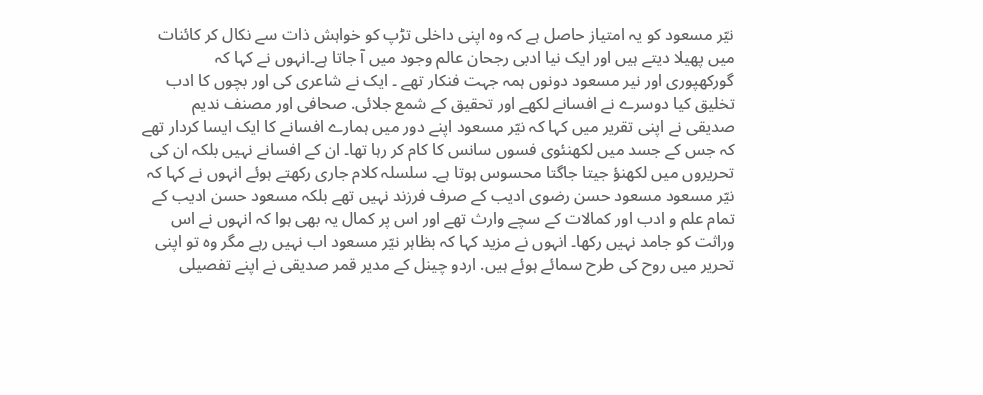نیّر مسعود کو یہ امتیاز حاصل ہے کہ وہ اپنی داخلی تڑپ کو خواہش ذات سے نکال کر کائنات میں پھیلا دیتے ہیں اور ایک نیا ادبی رجحان عالم وجود میں آ جاتا ہے۔انہوں نے کہا کہ  گورکھپوری اور نیر مسعود دونوں ہمہ جہت فنکار تھے ۔ ایک نے شاعری کی اور بچوں کا ادب تخلیق کیا دوسرے نے افسانے لکھے اور تحقیق کے شمع جلائی. صحافی اور مصنف ندیم صدیقی نے اپنی تقریر میں کہا کہ نیّر مسعود اپنے دور میں ہمارے افسانے کا ایک ایسا کردار تھے کہ جس کے جسد میں لکھنئوی فسوں سانس کا کام کر رہا تھا۔ ان کے افسانے نہیں بلکہ ان کی تحریروں میں لکھنؤ جیتا جاگتا محسوس ہوتا ہے۔ سلسلہ کلام جاری رکھتے ہوئے انہوں نے کہا کہ نیّر مسعود مسعود حسن رضوی ادیب کے صرف فرزند نہیں تھے بلکہ مسعود حسن ادیب کے تمام علم و ادب اور کمالات کے سچے وارث تھے اور اس پر کمال یہ بھی ہوا کہ انہوں نے اس وراثت کو جامد نہیں رکھا۔ انہوں نے مزید کہا کہ بظاہر نیّر مسعود اب نہیں رہے مگر وہ تو اپنی تحریر میں روح کی طرح سمائے ہوئے ہیں. اردو چینل کے مدیر قمر صدیقی نے اپنے تفصیلی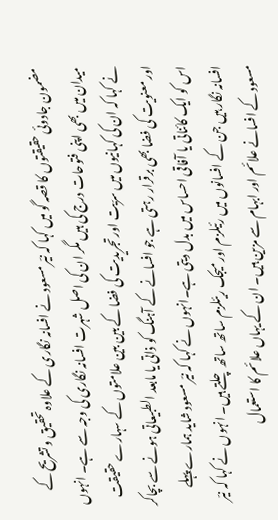مضمون جادوئی حقیقتوں کا قصہ گو میں کہا کہ نیّر مسعود نے افسانہ نگاری کے علاوہ تحقیق و تشریح کے میدان میں بھی اپنی فتوحات درج کی ہیں مگر ان کی اصل شہرت افسانہ نگاری کی وجہ سے ہے۔ انہوں نے کہا کہ ان کی کہانیوں میں سرّیت اور تجریدیت کی فضا کے بین بین علامتوں کے سہارے حقیقت اور معنویت کی فضا بھی برقرار رہتی ہے جو افسانے کے آہنگ کو ذاتی یا مابعد الطبیعاتی ہونے سے بچاکر اس کو ایک کائناتی یا آفاقی احساس میں بدل دیتی ہے۔انہوں نے کہا کہ نیّر مسعود شاید ہمارے پہلے افسانہ نگار ہیں جن کے افسانوں میں رئیلزم اور میجک ریئلزم ساتھ ساتھ چلتے ہیں۔ انہوں نے کہا کہ نیّر مسعود کے افسانے علائم اور ابہام سے مزین ہیں۔ ان کے یہاں علائم کا استعمال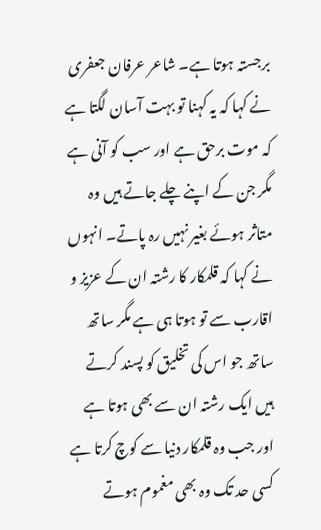برجستہ ہوتا ہے۔ شاعر عرفان جعفری نے کہا کہ یہ کہنا تو بہت آسان لگتا ہے کہ موت برحق ہے اور سب کو آنی ہے مگر جن کے اپنے چلے جاتے ہیں وہ متاثر ہوئے بغیر نہیں رہ پاتے۔ انہوں نے کہا کہ قلمکار کا رشتہ ان کے عزیز و اقارب سے تو ہوتا ہی ہے مگر ساتھ ساتھ جو اس کی تخلیق کو پسند کرتے ہیں ایک رشتہ ان سے بھی ہوتا ہے اور جب وہ قلمکار دنیا سے کوچ کرتا ہے کسی حد تک وہ بھی مغموم ہوتے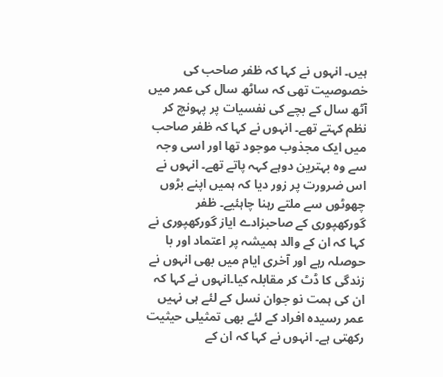ہیں۔ انہوں نے کہا کہ ظفر صاحب کی خصوصیت تھی کہ ساٹھ سال کی عمر میں آٹھ سال کے بچے کی نفسیات پر پہونچ کر نظم کہتے تھے۔ انہوں نے کہا کہ ظفر صاحب میں ایک مجذوب موجود تھا اور اسی وجہ سے وہ بہترین دوہے کہہ پاتے تھے۔ انہوں نے اس ضرورت پر زور دیا کہ ہمیں اپنے بڑوں چھوٹوں سے ملتے رہنا چاہئیے۔ ظفر گورکھپوری کے صاحبزادے ایاز گورکھپوری نے کہا کہ ان کے والد ہمیشہ پر اعتماد اور با حوصلہ رہے اور آخری ایام میں بھی انہوں نے زندگی کا ڈٹ کر مقابلہ کیا۔انہوں نے کہا کہ ان کی ہمت نو جوان نسل کے لئے ہی نہیں عمر رسیدہ افراد کے لئے بھی تمثیلی حیثیت رکھتی ہے۔ انہوں نے کہا کہ ان کے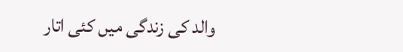والد کی زندگی میں کئی اتار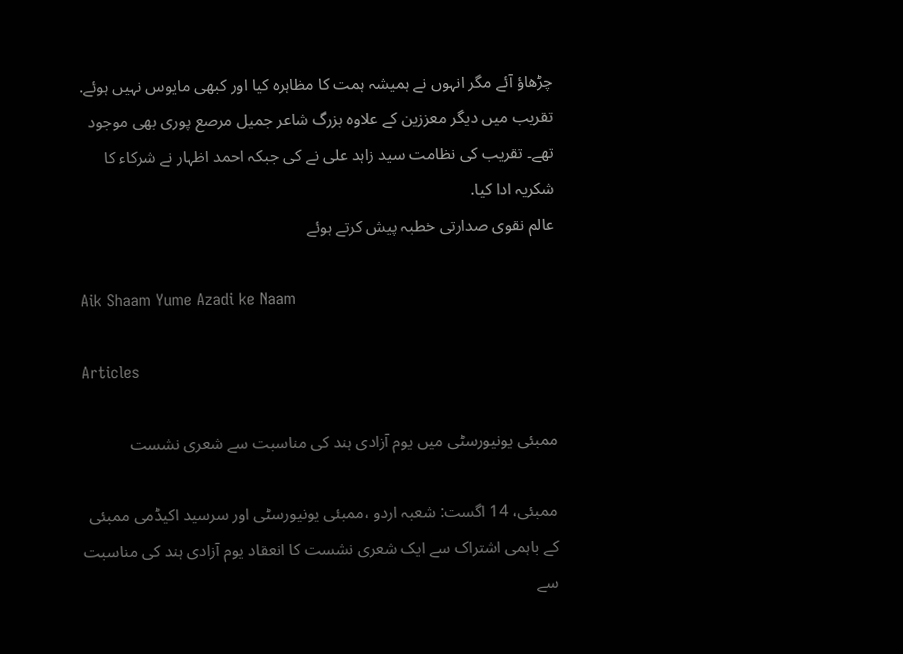چڑھاؤ آئے مگر انہوں نے ہمیشہ ہمت کا مظاہرہ کیا اور کبھی مایوس نہیں ہوئے. تقریب میں دیگر معززین کے علاوہ بزرگ شاعر جمیل مرصع پوری بھی موجود تھے۔ تقریب کی نظامت سید زاہد علی نے کی جبکہ احمد اظہار نے شرکاء کا شکریہ ادا کیا.
عالم نقوی صدارتی خطبہ پیش کرتے ہوئے

Aik Shaam Yume Azadi ke Naam

Articles

ممبئی یونیورسٹی میں یوم آزادی ہند کی مناسبت سے شعری نشست

ممبئی، 14 اگست: شعبہ اردو ،ممبئی یونیورسٹی اور سرسید اکیڈمی ممبئی کے باہمی اشتراک سے ایک شعری نشست کا انعقاد یوم آزادی ہند کی مناسبت سے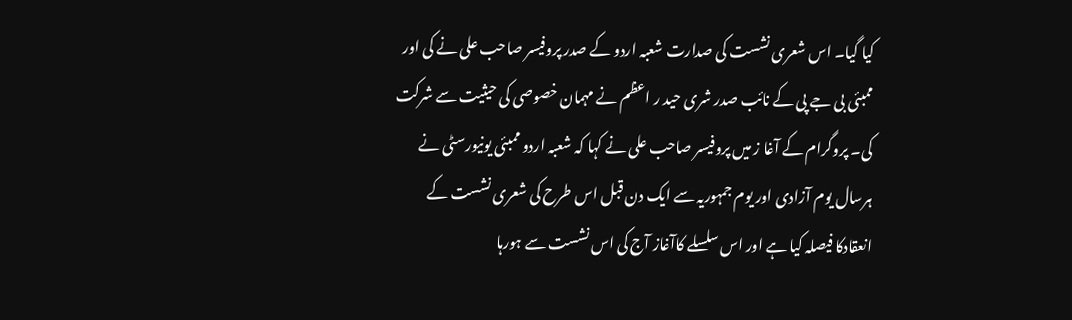کیا گیا۔ اس شعری نشست کی صدارت شعبہ اردو کے صدر پروفیسر صاحب علی نے کی اور ممبئی بی جے پی کے نائب صدر شری حید ر اعظم نے مہمان خصوصی کی حیثیت سے شرکت کی۔ پروگرام کے آغا ز میں پروفیسر صاحب علی نے کہا کہ شعبہ اردو ممبئی یونیورسٹی نے ہرسال یوم آزادی اور یوم جمہوریہ سے ایک دن قبل اس طرح کی شعری نشست کے انعقادکا فیصلہ کیا ہے اور اس سلسلے کاآغاز آج کی اس نشست سے ہورہا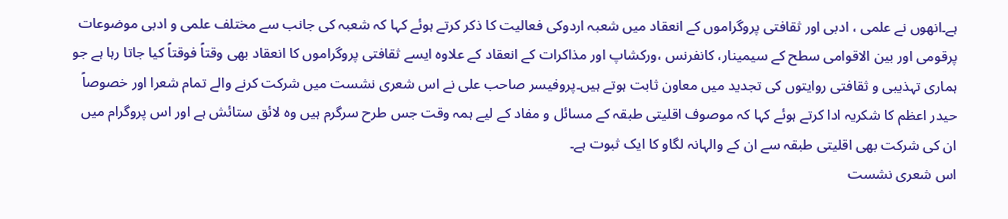ہے۔انھوں نے علمی ، ادبی اور ثقافتی پروگراموں کے انعقاد میں شعبہ اردوکی فعالیت کا ذکر کرتے ہوئے کہا کہ شعبہ کی جانب سے مختلف علمی و ادبی موضوعات پرقومی اور بین الاقوامی سطح کے سیمینار، کانفرنس ،ورکشاپ اور مذاکرات کے انعقاد کے علاوہ ایسے ثقافتی پروگراموں کا انعقاد بھی وقتاً فوقتاً کیا جاتا رہا ہے جو ہماری تہذیبی و ثقافتی روایتوں کی تجدید میں معاون ثابت ہوتے ہیں۔پروفیسر صاحب علی نے اس شعری نشست میں شرکت کرنے والے تمام شعرا اور خصوصاً حیدر اعظم کا شکریہ ادا کرتے ہوئے کہا کہ موصوف اقلیتی طبقہ کے مسائل و مفاد کے لیے ہمہ وقت جس طرح سرگرم ہیں وہ لائق ستائش ہے اور اس پروگرام میں ان کی شرکت بھی اقلیتی طبقہ سے ان کے والہانہ لگاو کا ایک ثبوت ہے۔
اس شعری نشست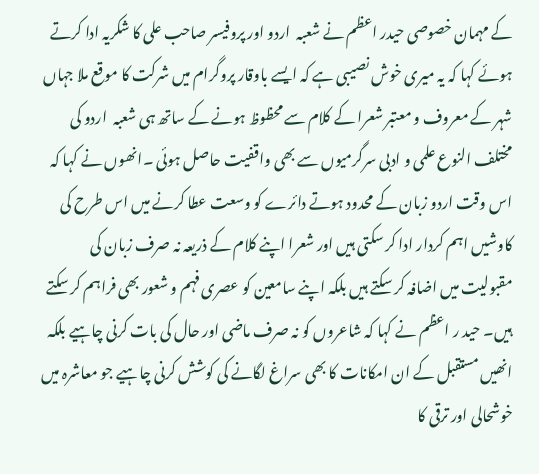کے مہمان خصوصی حیدر اعظم نے شعبہ  اردو اور پروفیسر صاحب علی کا شکریہ ادا کرتے ہوئے کہا کہ یہ میری خوش نصیبی ہے کہ ایسے باوقار پروگرام میں شرکت کا موقع ملا جہاں شہر کے معروف و معتبر شعرا کے کلام سے محظوظ ہونے کے ساتھ ہی شعبہ  اردو کی مختلف النوع علمی و ادبی سرگرمیوں سے بھی واقفیت حاصل ہوئی ۔انھوں نے کہا کہ اس وقت اردو زبان کے محدود ہوتے دائرے کو وسعت عطا کرنے میں اس طرح کی کاوشیں اہم کردار ادا کر سکتی ہیں اور شعرا اپنے کلام کے ذریعہ نہ صرف زبان کی مقبولیت میں اضافہ کر سکتے ہیں بلکہ اپنے سامعین کو عصری فہم و شعور بھی فراہم کر سکتے ہیں۔ حید ر اعظم نے کہا کہ شاعروں کو نہ صرف ماضی اور حال کی بات کرنی چاہیے بلکہ انھیں مستقبل کے ان امکانات کا بھی سراغ لگانے کی کوشش کرنی چاہیے جو معاشرہ میں خوشحالی اور ترقی کا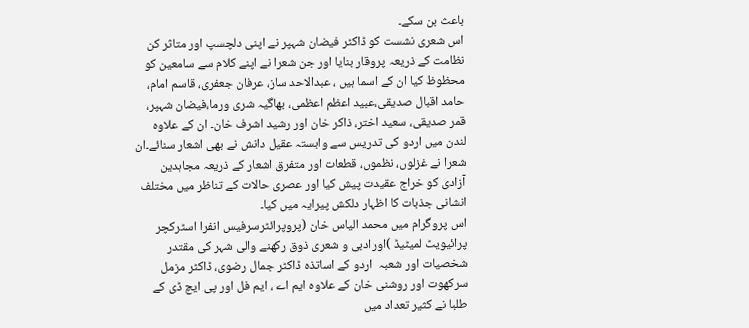باعث بن سکے۔
اس شعری نشست کو ڈاکٹر فیضان شہپر نے اپنی دلچسپ اور متاثر کن نظامت کے ذریعہ پروقار بنایا اور جن شعرا نے اپنے کلام سے سامعین کو محظوظ کیا ان کے اسما ہیں ، عبدالاحد ساز، عرفان جعفری، قاسم امام، حامد اقبال صدیقی،عبید اعظم اعظمی، بھاگیہ شری ورما،فیضان شہپر، قمر صدیقی، سعید اختر، ذاکر خان اور رشید اشرف خان۔ ان کے علاوہ لندن میں اردو کی تدریس سے وابستہ عقیل دانش نے بھی اشعار سنائے۔ان شعرا نے غزلوں، نظموں، قطعات اور متفرق اشعار کے ذریعہ مجاہدین آزادی کو خراج عقیدت پیش کیا اور عصری حالات کے تناظر میں مختلف انشانی جذبات کا اظہار دلکش پیرایہ میں کیا۔
اس پروگرام میں محمد الیاس خان (پروپرائٹرسرفیس انفرا اسٹرکچر پرائیویٹ لمیٹیڈ )اورادبی و شعری ذوق رکھنے والی شہر کی مقتدر شخصیات اور شعبہ  اردو کے اساتذہ ڈاکٹر جمال رضوی، ڈاکٹر مزمل سرکھوت اور روشنی خان کے علاوہ ایم اے ، ایم فل اور پی ایچ ڈی کے طلبا نے کثیر تعداد میں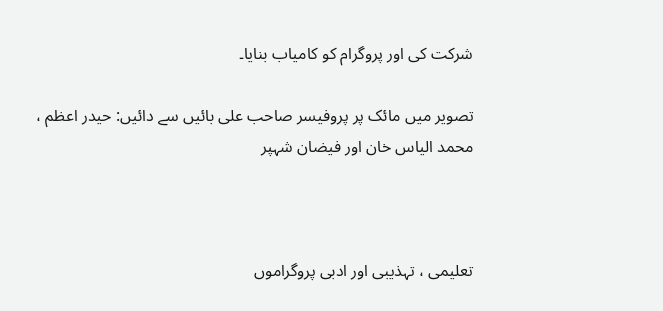شرکت کی اور پروگرام کو کامیاب بنایا۔

تصویر میں مائک پر پروفیسر صاحب علی بائیں سے دائیں: حیدر اعظم ، محمد الیاس خان اور فیضان شہپر



تعلیمی ، تہذیبی اور ادبی پروگراموں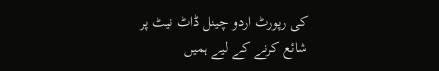کی رپورٹ اردو چینل ڈاٹ نیٹ پر شائع کرنے کے لیے ہمیں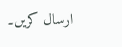ارسال کریں۔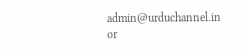admin@urduchannel.in  or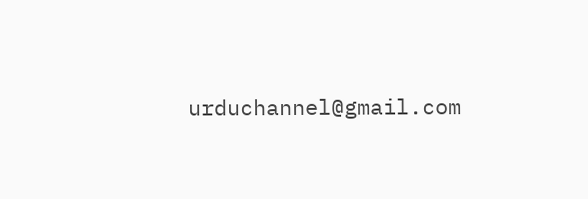urduchannel@gmail.com